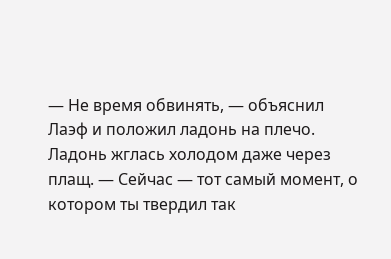— Не время обвинять, — объяснил Лаэф и положил ладонь на плечо. Ладонь жглась холодом даже через плащ. — Сейчас — тот самый момент, о котором ты твердил так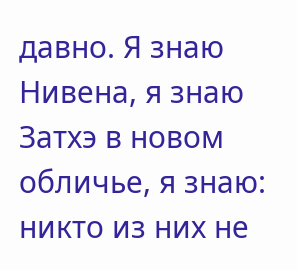давно. Я знаю Нивена, я знаю Затхэ в новом обличье, я знаю: никто из них не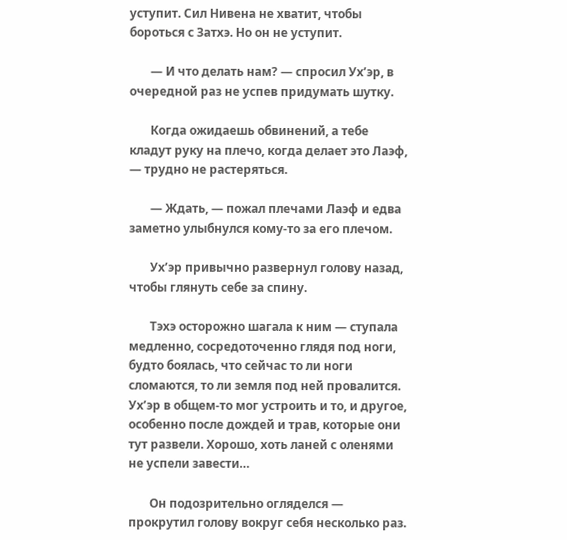уступит. Сил Нивена не хватит, чтобы бороться с Затхэ. Но он не уступит.

       — И что делать нам? — спросил Ух’эр, в очередной раз не успев придумать шутку.

       Когда ожидаешь обвинений, а тебе кладут руку на плечо, когда делает это Лаэф, — трудно не растеряться.

       — Ждать, — пожал плечами Лаэф и едва заметно улыбнулся кому-то за его плечом.

       Ух’эр привычно развернул голову назад, чтобы глянуть себе за спину.

       Тэхэ осторожно шагала к ним — ступала медленно, сосредоточенно глядя под ноги, будто боялась, что сейчас то ли ноги сломаются, то ли земля под ней провалится. Ух’эр в общем-то мог устроить и то, и другое, особенно после дождей и трав, которые они тут развели. Хорошо, хоть ланей с оленями не успели завести…

       Он подозрительно огляделся — прокрутил голову вокруг себя несколько раз.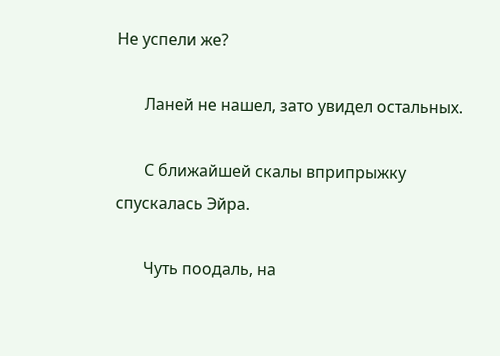Не успели же?

       Ланей не нашел, зато увидел остальных.

       С ближайшей скалы вприпрыжку спускалась Эйра.

       Чуть поодаль, на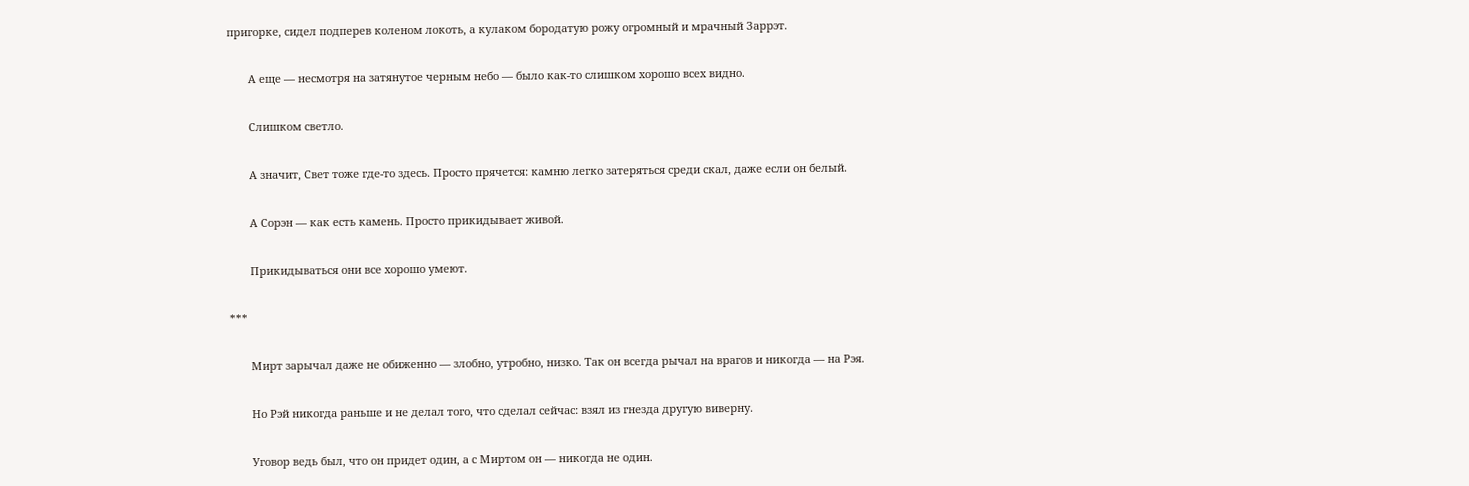пригорке, сидел подперев коленом локоть, а кулаком бородатую рожу огромный и мрачный Заррэт.

       А еще — несмотря на затянутое черным небо — было как-то слишком хорошо всех видно.

       Слишком светло.

       А значит, Свет тоже где-то здесь. Просто прячется: камню легко затеряться среди скал, даже если он белый.

       А Сорэн — как есть камень. Просто прикидывает живой.

       Прикидываться они все хорошо умеют.

***

       Мирт зарычал даже не обиженно — злобно, утробно, низко. Так он всегда рычал на врагов и никогда — на Рэя.

       Но Рэй никогда раньше и не делал того, что сделал сейчас: взял из гнезда другую виверну.

       Уговор ведь был, что он придет один, а с Миртом он — никогда не один.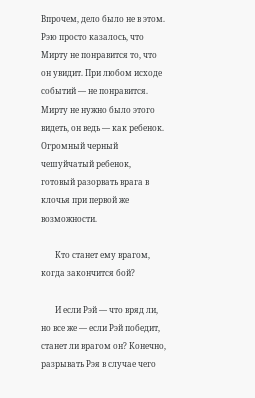Впрочем, дело было не в этом. Рэю просто казалось, что Мирту не понравится то, что он увидит. При любом исходе событий — не понравится. Мирту не нужно было этого видеть, он ведь — как ребенок. Огромный черный чешуйчатый ребенок, готовый разорвать врага в клочья при первой же возможности.

       Кто станет ему врагом, когда закончится бой?

       И если Рэй — что вряд ли, но все же — если Рэй победит, станет ли врагом он? Конечно, разрывать Рэя в случае чего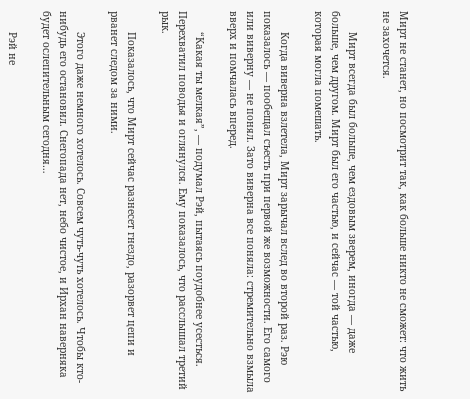Мирт не станет, но посмотрит так, как больше никто не сможет: что жить не захочется.

       Мирт всегда был больше, чем ездовым зверем, иногда — даже больше, чем другом. Мирт был его частью, и сейчас — той частью, которая могла помешать.

       Когда виверна взлетела, Мирт зарычал вслед во второй раз. Рэю показалось — пообещал съесть при первой же возможности. Его самого или виверну — не понял. Зато виверна все поняла: стремительно взмыла вверх и помчалась вперед.

       “Какая ты мелкая”, — подумал Рэй, пытаясь поудобнее усесться. Перехватил поводья и оглянулся. Ему показалось, что расслышал третий рык.

       Показалось, что Мирт сейчас разнесет гнездо, разорвет цепи и рванет следом за ними.

       Этого даже немного хотелось. Совсем чуть-чуть хотелось. Чтобы кто-нибудь его остановил. Снегопада нет, небо чистое, и Ирхан наверняка будет ослепительным сегодня…

       Рэй не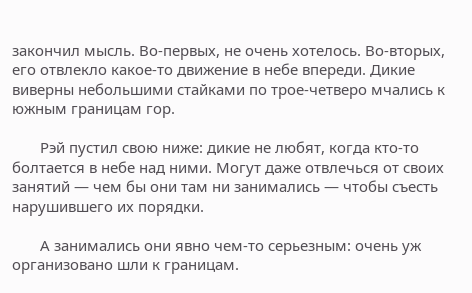закончил мысль. Во-первых, не очень хотелось. Во-вторых, его отвлекло какое-то движение в небе впереди. Дикие виверны небольшими стайками по трое-четверо мчались к южным границам гор.

       Рэй пустил свою ниже: дикие не любят, когда кто-то болтается в небе над ними. Могут даже отвлечься от своих занятий — чем бы они там ни занимались — чтобы съесть нарушившего их порядки.

       А занимались они явно чем-то серьезным: очень уж организовано шли к границам.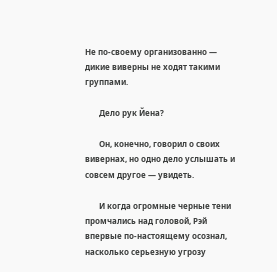Не по-своему организованно — дикие виверны не ходят такими группами.

       Дело рук Йена?

       Он, конечно, говорил о своих вивернах, но одно дело услышать и совсем другое — увидеть.

       И когда огромные черные тени промчались над головой, Рэй впервые по-настоящему осознал, насколько серьезную угрозу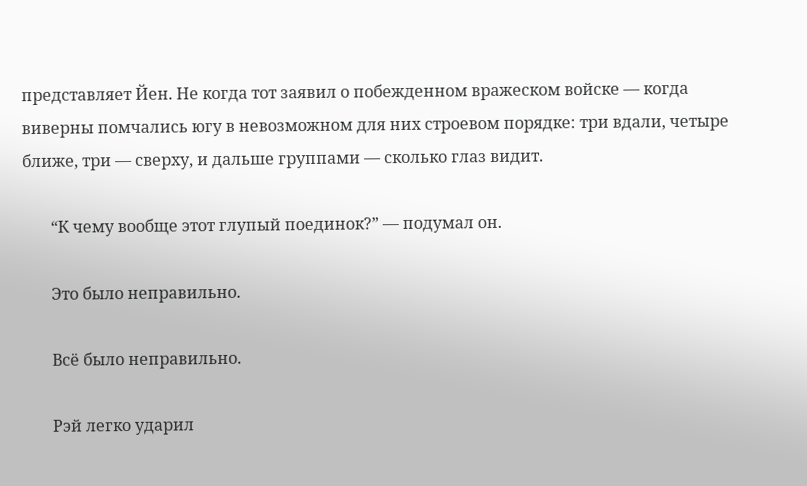представляет Йен. Не когда тот заявил о побежденном вражеском войске — когда виверны помчались югу в невозможном для них строевом порядке: три вдали, четыре ближе, три — сверху, и дальше группами — сколько глаз видит.

       “К чему вообще этот глупый поединок?” — подумал он.

       Это было неправильно.

       Всё было неправильно.

       Рэй легко ударил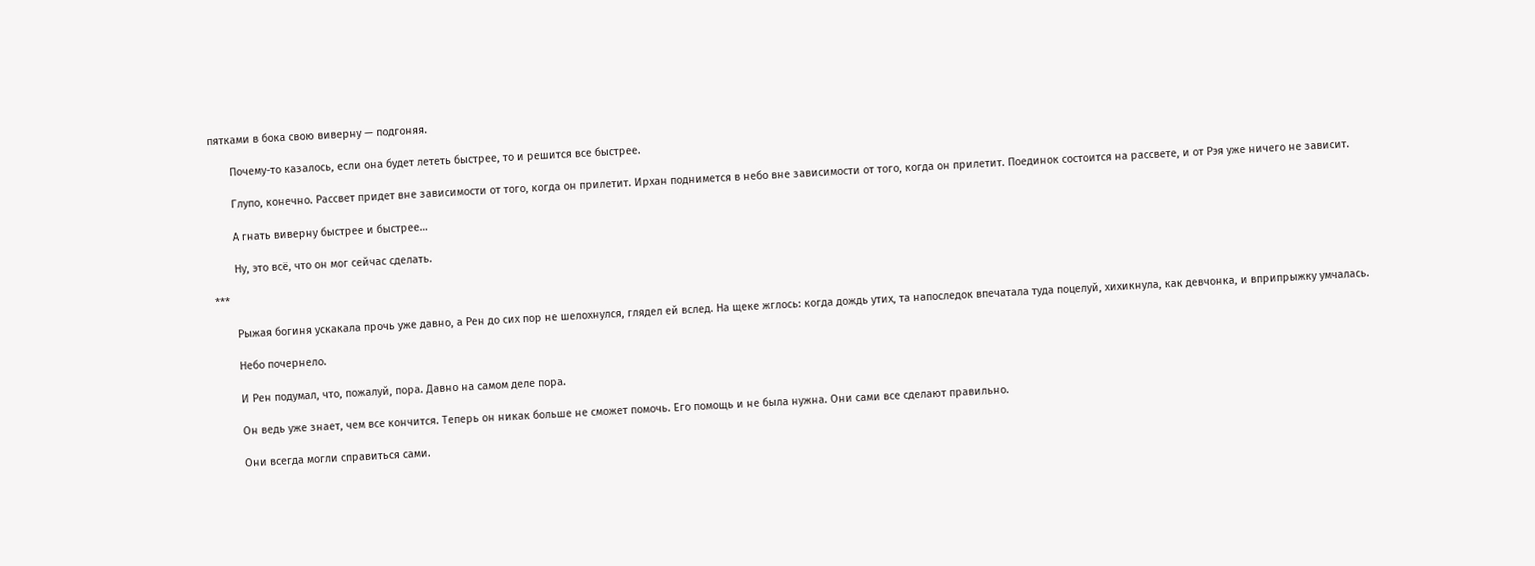пятками в бока свою виверну — подгоняя.

       Почему-то казалось, если она будет лететь быстрее, то и решится все быстрее.

       Глупо, конечно. Рассвет придет вне зависимости от того, когда он прилетит. Ирхан поднимется в небо вне зависимости от того, когда он прилетит. Поединок состоится на рассвете, и от Рэя уже ничего не зависит.

       А гнать виверну быстрее и быстрее…

       Ну, это всё, что он мог сейчас сделать.

***

       Рыжая богиня ускакала прочь уже давно, а Рен до сих пор не шелохнулся, глядел ей вслед. На щеке жглось: когда дождь утих, та напоследок впечатала туда поцелуй, хихикнула, как девчонка, и вприпрыжку умчалась.

       Небо почернело.

       И Рен подумал, что, пожалуй, пора. Давно на самом деле пора.

       Он ведь уже знает, чем все кончится. Теперь он никак больше не сможет помочь. Его помощь и не была нужна. Они сами все сделают правильно.

       Они всегда могли справиться сами.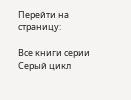Перейти на страницу:

Все книги серии Серый цикл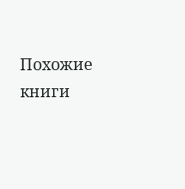Похожие книги